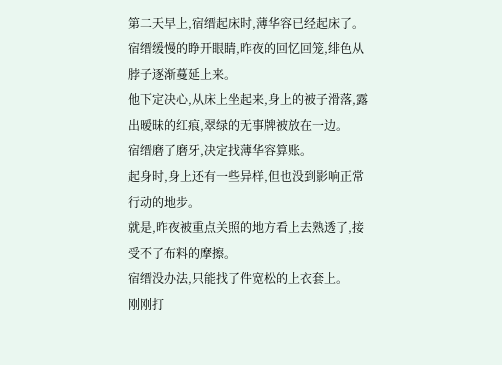第二天早上,宿缙起床时,薄华容已经起床了。
宿缙缓慢的睁开眼睛,昨夜的回忆回笼,绯色从脖子逐渐蔓延上来。
他下定决心,从床上坐起来,身上的被子滑落,露出暧昧的红痕,翠绿的无事牌被放在一边。
宿缙磨了磨牙,决定找薄华容算账。
起身时,身上还有一些异样,但也没到影响正常行动的地步。
就是,昨夜被重点关照的地方看上去熟透了,接受不了布料的摩擦。
宿缙没办法,只能找了件宽松的上衣套上。
刚刚打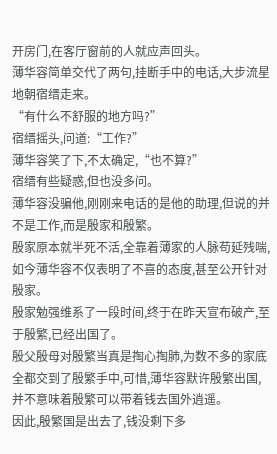开房门,在客厅窗前的人就应声回头。
薄华容简单交代了两句,挂断手中的电话,大步流星地朝宿缙走来。
“有什么不舒服的地方吗?”
宿缙摇头,问道:“工作?”
薄华容笑了下,不太确定,“也不算?”
宿缙有些疑惑,但也没多问。
薄华容没骗他,刚刚来电话的是他的助理,但说的并不是工作,而是殷家和殷繁。
殷家原本就半死不活,全靠着薄家的人脉苟延残喘,如今薄华容不仅表明了不喜的态度,甚至公开针对殷家。
殷家勉强维系了一段时间,终于在昨天宣布破产,至于殷繁,已经出国了。
殷父殷母对殷繁当真是掏心掏肺,为数不多的家底全都交到了殷繁手中,可惜,薄华容默许殷繁出国,并不意味着殷繁可以带着钱去国外逍遥。
因此,殷繁国是出去了,钱没剩下多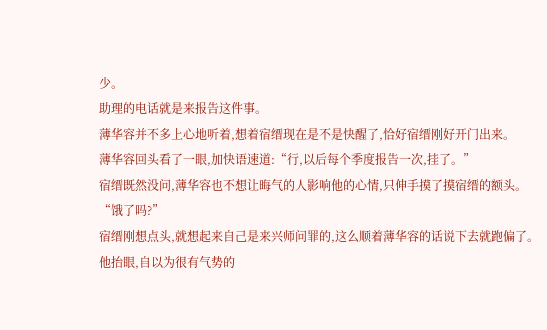少。
助理的电话就是来报告这件事。
薄华容并不多上心地听着,想着宿缙现在是不是快醒了,恰好宿缙刚好开门出来。
薄华容回头看了一眼,加快语速道:“行,以后每个季度报告一次,挂了。”
宿缙既然没问,薄华容也不想让晦气的人影响他的心情,只伸手摸了摸宿缙的额头。
“饿了吗?”
宿缙刚想点头,就想起来自己是来兴师问罪的,这么顺着薄华容的话说下去就跑偏了。
他抬眼,自以为很有气势的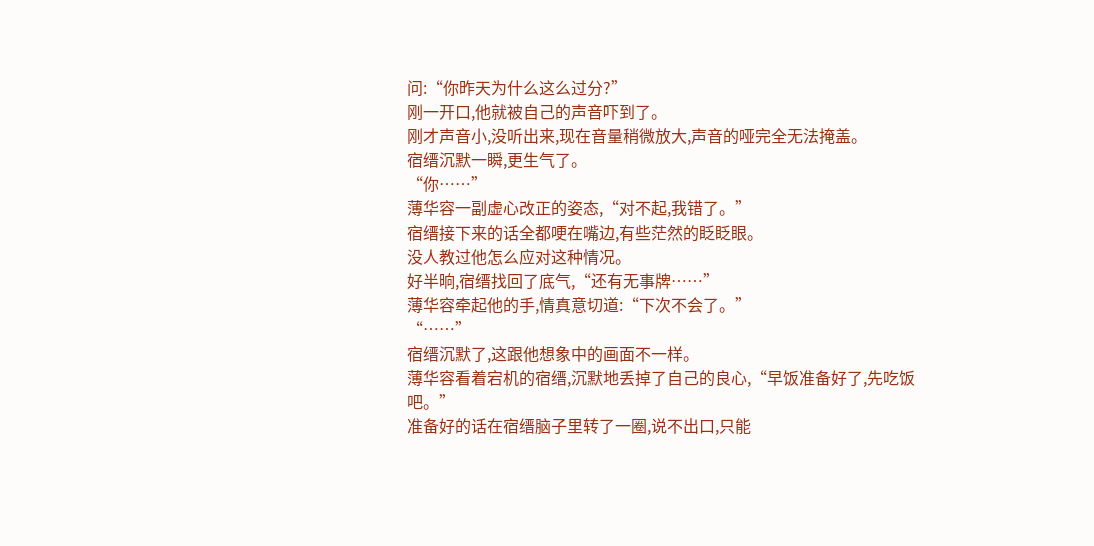问:“你昨天为什么这么过分?”
刚一开口,他就被自己的声音吓到了。
刚才声音小,没听出来,现在音量稍微放大,声音的哑完全无法掩盖。
宿缙沉默一瞬,更生气了。
“你……”
薄华容一副虚心改正的姿态,“对不起,我错了。”
宿缙接下来的话全都哽在嘴边,有些茫然的眨眨眼。
没人教过他怎么应对这种情况。
好半晌,宿缙找回了底气,“还有无事牌……”
薄华容牵起他的手,情真意切道:“下次不会了。”
“……”
宿缙沉默了,这跟他想象中的画面不一样。
薄华容看着宕机的宿缙,沉默地丢掉了自己的良心,“早饭准备好了,先吃饭吧。”
准备好的话在宿缙脑子里转了一圈,说不出口,只能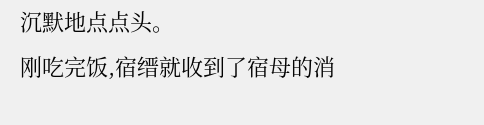沉默地点点头。
刚吃完饭,宿缙就收到了宿母的消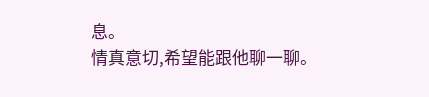息。
情真意切,希望能跟他聊一聊。